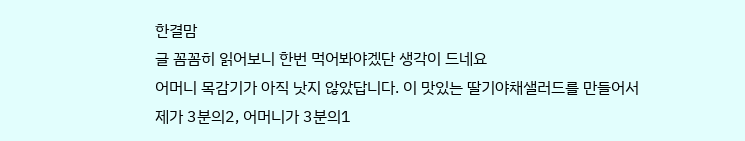한결맘
글 꼼꼼히 읽어보니 한번 먹어봐야겠단 생각이 드네요
어머니 목감기가 아직 낫지 않았답니다. 이 맛있는 딸기야채샐러드를 만들어서 제가 3분의2, 어머니가 3분의1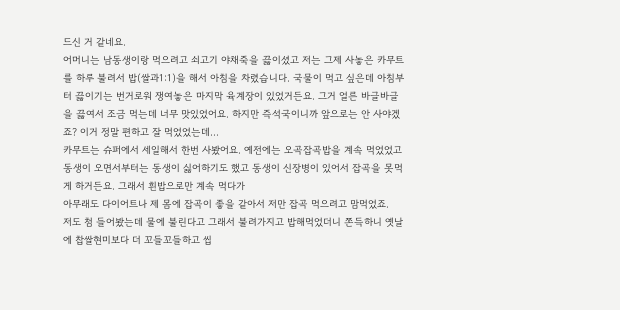드신 거 같네요.
어머니는 남동생이랑 먹으려고 쇠고기 야채죽을 끓이셨고 저는 그제 사놓은 카무트를 하루 불려서 밥(쌀과1:1)을 해서 아침을 차렸습니다. 국물이 먹고 싶은데 아침부터 끓이기는 번거로워 쟁여놓은 마지막 육계장이 있었거든요. 그거 얼른 바글바글을 끓여서 조금 먹는데 너무 맛있었어요. 하지만 즉석국이니까 앞으로는 안 사야겠죠? 이거 정말 편하고 잘 먹었었는데...
카무트는 슈퍼에서 세일해서 한번 사봤어요. 예전에는 오곡잡곡밥을 계속 먹었었고
동생이 오면서부터는 동생이 싫어하기도 했고 동생이 신장병이 있어서 잡곡을 못먹게 하거든요. 그래서 흰밥으로만 계속 먹다가
아무래도 다이어트나 제 몸에 잡곡이 좋을 같아서 저만 잡곡 먹으려고 맘먹었죠.
저도 첨 들어봤는데 물에 불린다고 그래서 불려가지고 밥해먹었더니 쫀득하니 옛날에 찹쌀현미보다 더 꼬들꼬들하고 씹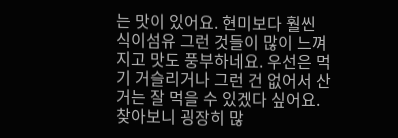는 맛이 있어요. 현미보다 훨씬 식이섬유 그런 것들이 많이 느껴지고 맛도 풍부하네요. 우선은 먹기 거슬리거나 그런 건 없어서 산 거는 잘 먹을 수 있겠다 싶어요.
찾아보니 굉장히 많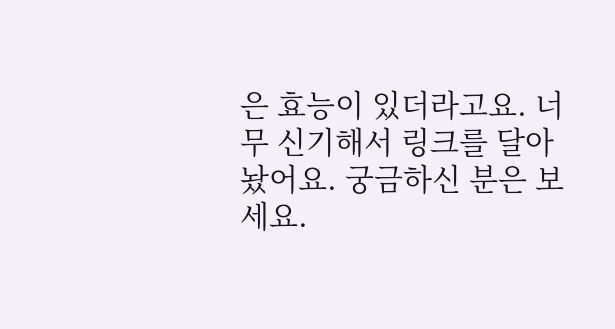은 효능이 있더라고요. 너무 신기해서 링크를 달아놨어요. 궁금하신 분은 보세요.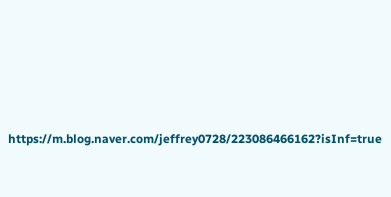https://m.blog.naver.com/jeffrey0728/223086466162?isInf=true